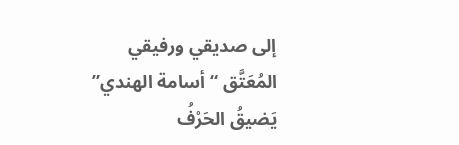إلى صديقي ورفيقي المُعَتَّق “أسامة الهندي”
يَضيقُ الحَرْفُ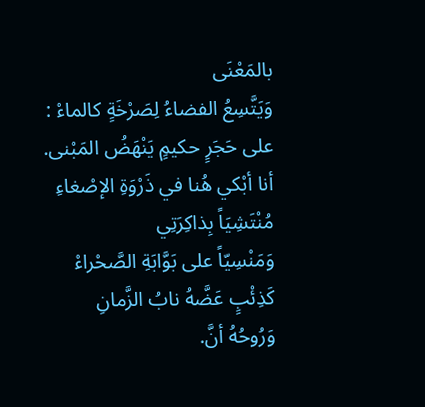بالمَعْنَى
وَيَتَّسِعُ الفضاءُ لِصَرْخَةٍ كالماءْ :
على حَجَرٍ حكيمٍ يَنْهَضُ المَبْنى.
أنا أبْكي هُنا في ذَرْوَةِ الإصْغاءِ
مُنْتَشِيَاً بِذاكِرَتِي
وَمَنْسِيّاً على بَوَّابَةِ الصَّحْراءْ
كَذِئْبٍ عَضَّهُ نابُ الزَّمانِ
وَرُوحُهُ أنَّ.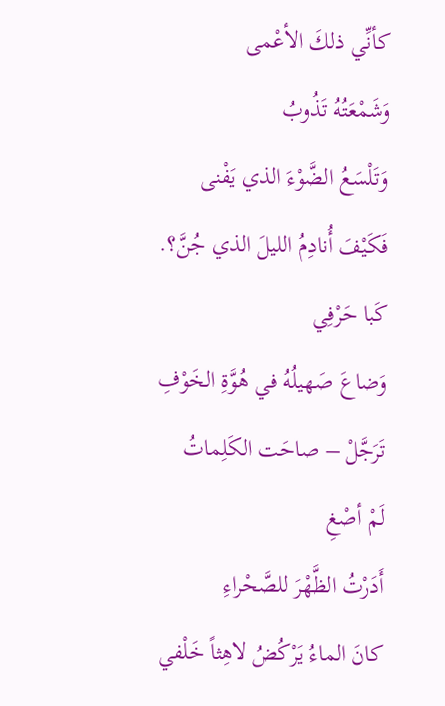كأنِّي ذلكَ الأعْمى
وَشَمْعَتُهُ تَذُوبُ
وَتَلْسَعُ الضَّوْءَ الذي يَفْنى
فَكَيْفَ أُنادِمُ الليلَ الذي جُنَّ؟.
كَبا حَرْفِي
وَضاعَ صَهيلُهُ في هُوَّةِ الخَوْفِ
تَرَجَّلْ – صاحَت الكَلِماتُ
لَمْ أصْغِ
أَدَرْتُ الظَّهْرَ للصَّحْراءِ
كانَ الماءُ يَرْكُضُ لاهِثاً خَلْفي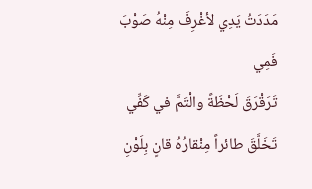مَدَدَتُ يَدِي لأغْرِفَ مِنْهُ صَوْبَ فَمِي
تَرَقْرَقَ لَحْظَةً والْتَمَّ في كَفِّي
تَخَلَّقَ طائراً مِنْقارُهُ قانٍ بِلَوْنِ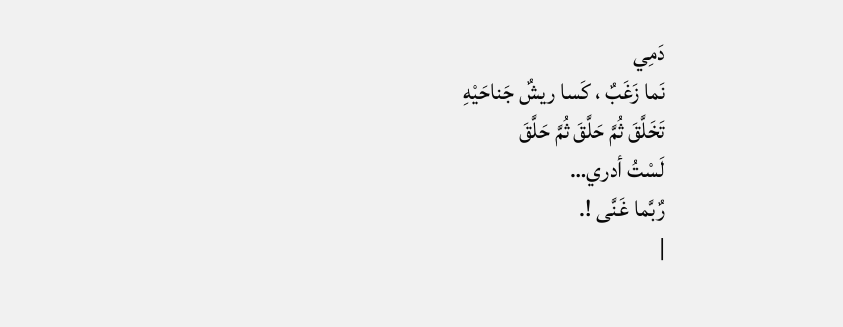دَمِي
نَما زَغَبٌ ، كَسا ريشٌ جَناحَيْهِ
تَخَلَّقَ ثُمَّ حَلَّقَ ثُمَّ حَلَّقَ
لَسْتُ أدري…
رٌبَّما غَنَّى !.
|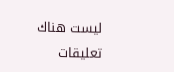ليست هناك تعليقات